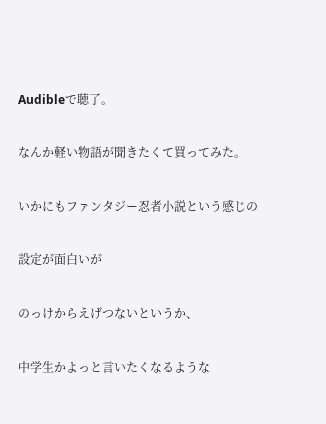Audibleで聴了。

なんか軽い物語が聞きたくて買ってみた。

いかにもファンタジー忍者小説という感じの

設定が面白いが

のっけからえげつないというか、

中学生かよっと言いたくなるような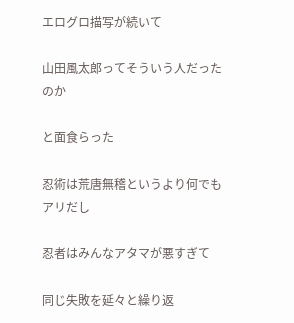エログロ描写が続いて

山田風太郎ってそういう人だったのか

と面食らった

忍術は荒唐無稽というより何でもアリだし

忍者はみんなアタマが悪すぎて

同じ失敗を延々と繰り返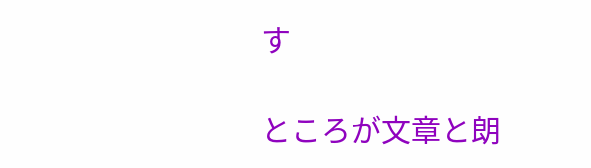す

ところが文章と朗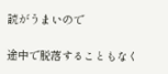読がうまいので

途中で脱落することもなく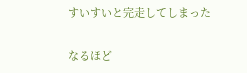すいすいと完走してしまった

なるほど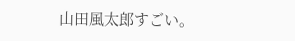山田風太郎すごい。